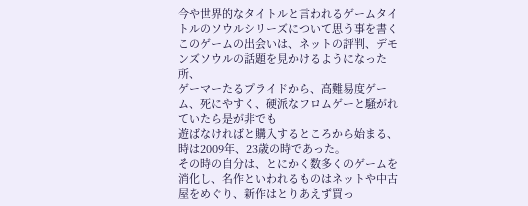今や世界的なタイトルと言われるゲームタイトルのソウルシリーズについて思う事を書く
このゲームの出会いは、ネットの評判、デモンズソウルの話題を見かけるようになった所、
ゲーマーたるプライドから、高難易度ゲーム、死にやすく、硬派なフロムゲーと騒がれていたら是が非でも
遊ばなければと購入するところから始まる、時は2009年、23歳の時であった。
その時の自分は、とにかく数多くのゲームを消化し、名作といわれるものはネットや中古屋をめぐり、新作はとりあえず買っ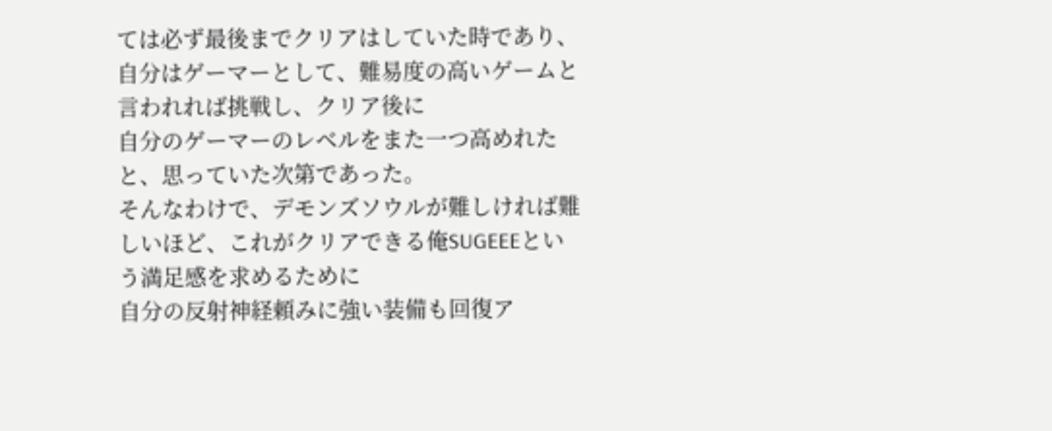ては必ず最後までクリアはしていた時であり、自分はゲーマーとして、難易度の高いゲームと言われれば挑戦し、クリア後に
自分のゲーマーのレベルをまた一つ高めれたと、思っていた次第であった。
そんなわけで、デモンズソウルが難しければ難しいほど、これがクリアできる俺SUGEEEという満足感を求めるために
自分の反射神経頼みに強い装備も回復ア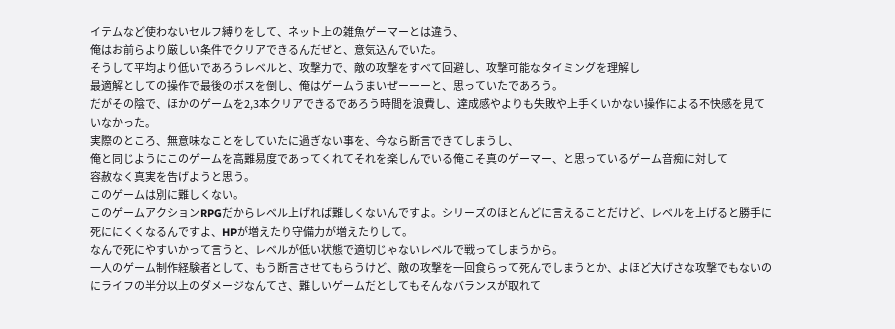イテムなど使わないセルフ縛りをして、ネット上の雑魚ゲーマーとは違う、
俺はお前らより厳しい条件でクリアできるんだぜと、意気込んでいた。
そうして平均より低いであろうレベルと、攻撃力で、敵の攻撃をすべて回避し、攻撃可能なタイミングを理解し
最適解としての操作で最後のボスを倒し、俺はゲームうまいぜーーーと、思っていたであろう。
だがその陰で、ほかのゲームを2,3本クリアできるであろう時間を浪費し、達成感やよりも失敗や上手くいかない操作による不快感を見ていなかった。
実際のところ、無意味なことをしていたに過ぎない事を、今なら断言できてしまうし、
俺と同じようにこのゲームを高難易度であってくれてそれを楽しんでいる俺こそ真のゲーマー、と思っているゲーム音痴に対して
容赦なく真実を告げようと思う。
このゲームは別に難しくない。
このゲームアクションRPGだからレベル上げれば難しくないんですよ。シリーズのほとんどに言えることだけど、レベルを上げると勝手に死ににくくなるんですよ、HPが増えたり守備力が増えたりして。
なんで死にやすいかって言うと、レベルが低い状態で適切じゃないレベルで戦ってしまうから。
一人のゲーム制作経験者として、もう断言させてもらうけど、敵の攻撃を一回食らって死んでしまうとか、よほど大げさな攻撃でもないのにライフの半分以上のダメージなんてさ、難しいゲームだとしてもそんなバランスが取れて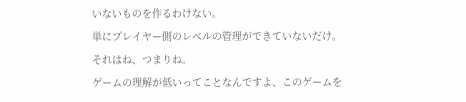いないものを作るわけない。
単にプレイヤー側のレベルの管理ができていないだけ。
それはね、つまりね。
ゲームの理解が低いってことなんですよ、このゲームを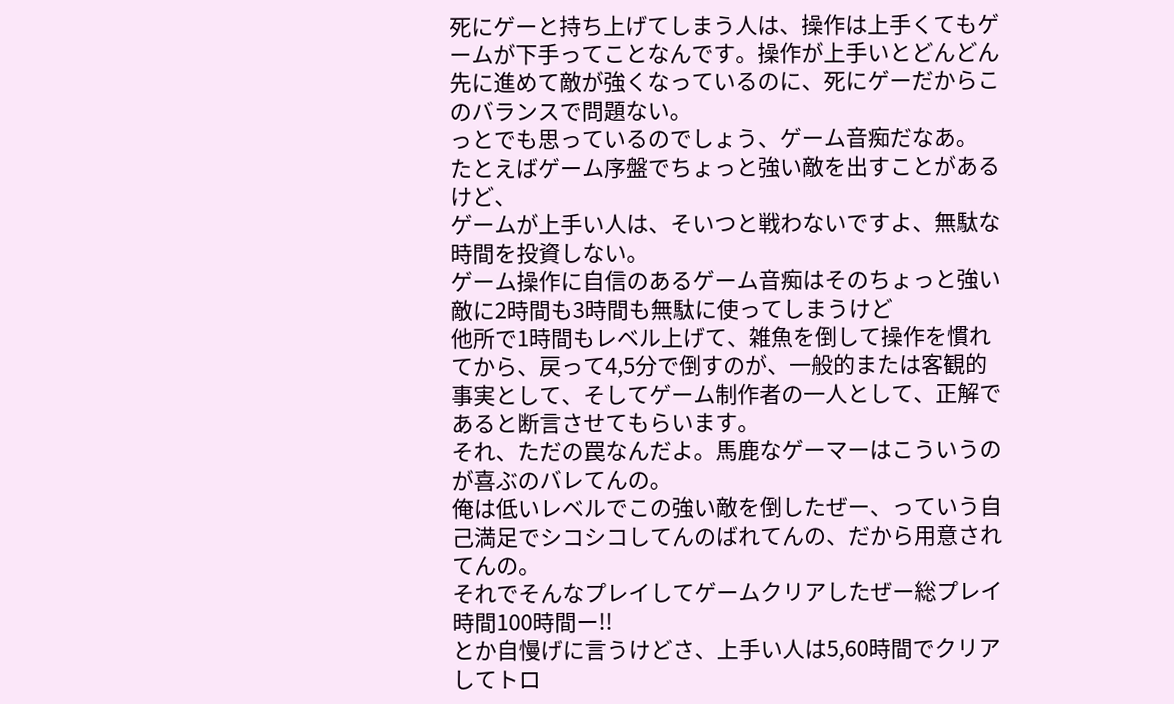死にゲーと持ち上げてしまう人は、操作は上手くてもゲームが下手ってことなんです。操作が上手いとどんどん先に進めて敵が強くなっているのに、死にゲーだからこのバランスで問題ない。
っとでも思っているのでしょう、ゲーム音痴だなあ。
たとえばゲーム序盤でちょっと強い敵を出すことがあるけど、
ゲームが上手い人は、そいつと戦わないですよ、無駄な時間を投資しない。
ゲーム操作に自信のあるゲーム音痴はそのちょっと強い敵に2時間も3時間も無駄に使ってしまうけど
他所で1時間もレベル上げて、雑魚を倒して操作を慣れてから、戻って4,5分で倒すのが、一般的または客観的事実として、そしてゲーム制作者の一人として、正解であると断言させてもらいます。
それ、ただの罠なんだよ。馬鹿なゲーマーはこういうのが喜ぶのバレてんの。
俺は低いレベルでこの強い敵を倒したぜー、っていう自己満足でシコシコしてんのばれてんの、だから用意されてんの。
それでそんなプレイしてゲームクリアしたぜー総プレイ時間100時間ー!!
とか自慢げに言うけどさ、上手い人は5,60時間でクリアしてトロ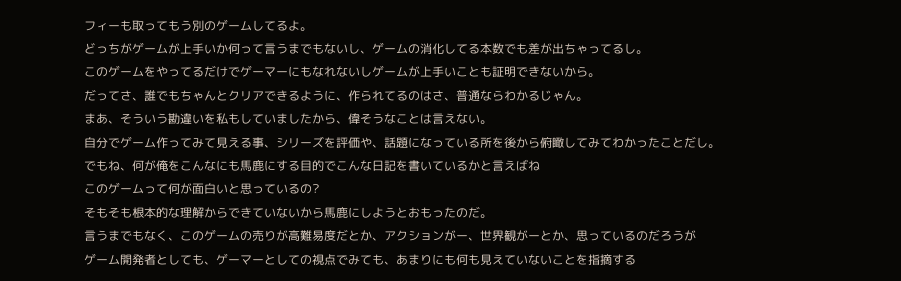フィーも取ってもう別のゲームしてるよ。
どっちがゲームが上手いか何って言うまでもないし、ゲームの消化してる本数でも差が出ちゃってるし。
このゲームをやってるだけでゲーマーにもなれないしゲームが上手いことも証明できないから。
だってさ、誰でもちゃんとクリアできるように、作られてるのはさ、普通ならわかるじゃん。
まあ、そういう勘違いを私もしていましたから、偉そうなことは言えない。
自分でゲーム作ってみて見える事、シリーズを評価や、話題になっている所を後から俯瞰してみてわかったことだし。
でもね、何が俺をこんなにも馬鹿にする目的でこんな日記を書いているかと言えばね
このゲームって何が面白いと思っているの?
そもそも根本的な理解からできていないから馬鹿にしようとおもったのだ。
言うまでもなく、このゲームの売りが高難易度だとか、アクションがー、世界観がーとか、思っているのだろうが
ゲーム開発者としても、ゲーマーとしての視点でみても、あまりにも何も見えていないことを指摘する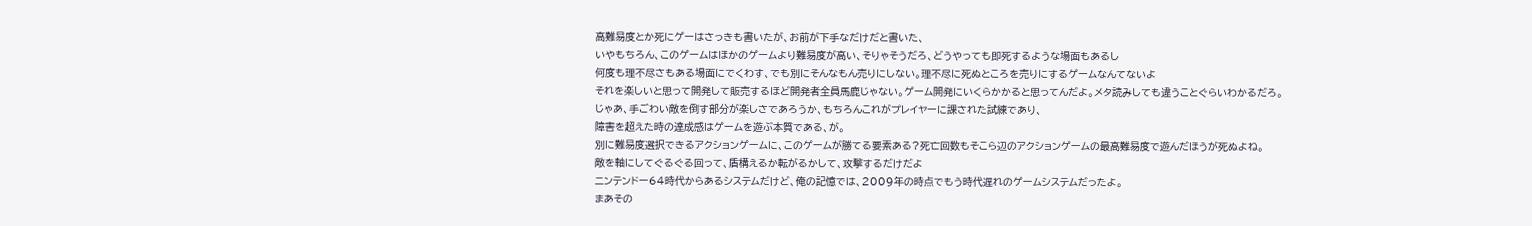高難易度とか死にゲーはさっきも書いたが、お前が下手なだけだと書いた、
いやもちろん、このゲームはほかのゲームより難易度が高い、そりゃそうだろ、どうやっても即死するような場面もあるし
何度も理不尽さもある場面にでくわす、でも別にそんなもん売りにしない。理不尽に死ぬところを売りにするゲームなんてないよ
それを楽しいと思って開発して販売するほど開発者全員馬鹿じゃない。ゲーム開発にいくらかかると思ってんだよ。メタ読みしても違うことぐらいわかるだろ。
じゃあ、手ごわい敵を倒す部分が楽しさであろうか、もちろんこれがプレイヤーに課された試練であり、
障害を超えた時の達成感はゲームを遊ぶ本質である、が。
別に難易度選択できるアクションゲームに、このゲームが勝てる要素ある?死亡回数もそこら辺のアクションゲームの最高難易度で遊んだほうが死ぬよね。
敵を軸にしてぐるぐる回って、盾構えるか転がるかして、攻撃するだけだよ
ニンテンドー64時代からあるシステムだけど、俺の記憶では、2009年の時点でもう時代遅れのゲームシステムだったよ。
まあその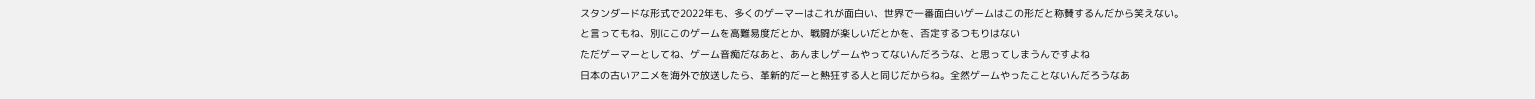スタンダードな形式で2022年も、多くのゲーマーはこれが面白い、世界で一番面白いゲームはこの形だと称賛するんだから笑えない。
と言ってもね、別にこのゲームを高難易度だとか、戦闘が楽しいだとかを、否定するつもりはない
ただゲーマーとしてね、ゲーム音痴だなあと、あんましゲームやってないんだろうな、と思ってしまうんですよね
日本の古いアニメを海外で放送したら、革新的だーと熱狂する人と同じだからね。全然ゲームやったことないんだろうなあ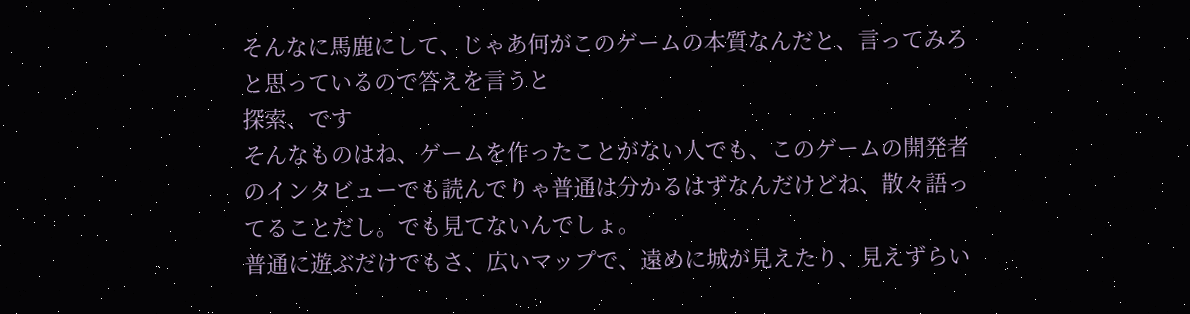そんなに馬鹿にして、じゃあ何がこのゲームの本質なんだと、言ってみろと思っているので答えを言うと
探索、です
そんなものはね、ゲームを作ったことがない人でも、このゲームの開発者のインタビューでも読んでりゃ普通は分かるはずなんだけどね、散々語ってることだし。でも見てないんでしょ。
普通に遊ぶだけでもさ、広いマップで、遠めに城が見えたり、見えずらい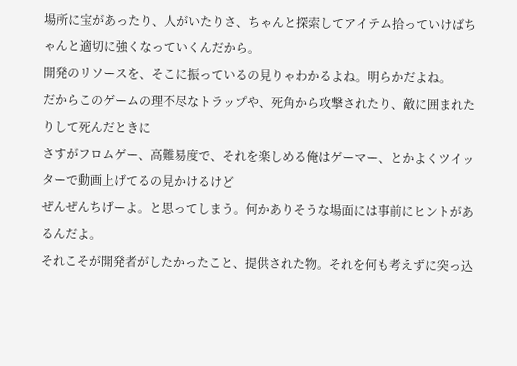場所に宝があったり、人がいたりさ、ちゃんと探索してアイテム拾っていけばちゃんと適切に強くなっていくんだから。
開発のリソースを、そこに振っているの見りゃわかるよね。明らかだよね。
だからこのゲームの理不尽なトラップや、死角から攻撃されたり、敵に囲まれたりして死んだときに
さすがフロムゲー、高難易度で、それを楽しめる俺はゲーマー、とかよくツイッターで動画上げてるの見かけるけど
ぜんぜんちげーよ。と思ってしまう。何かありそうな場面には事前にヒントがあるんだよ。
それこそが開発者がしたかったこと、提供された物。それを何も考えずに突っ込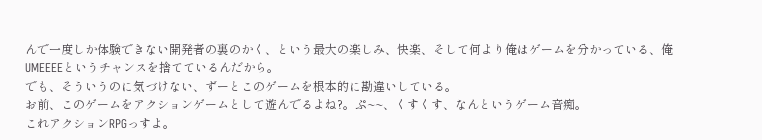んで一度しか体験できない開発者の裏のかく、という最大の楽しみ、快楽、そして何より俺はゲームを分かっている、俺UMEEEEというチャンスを捨てているんだから。
でも、そういうのに気づけない、ずーとこのゲームを根本的に勘違いしている。
お前、このゲームをアクションゲームとして遊んでるよね?。ぷ~~、くすくす、なんというゲーム音痴。
これアクションRPGっすよ。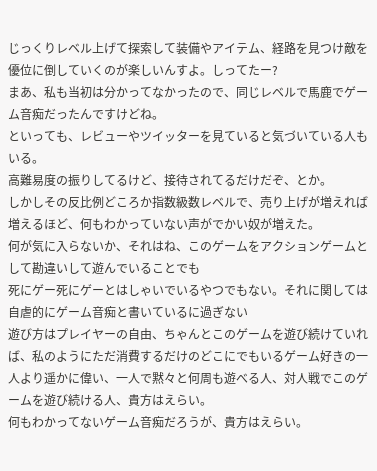じっくりレベル上げて探索して装備やアイテム、経路を見つけ敵を優位に倒していくのが楽しいんすよ。しってたー?
まあ、私も当初は分かってなかったので、同じレベルで馬鹿でゲーム音痴だったんですけどね。
といっても、レビューやツイッターを見ていると気づいている人もいる。
高難易度の振りしてるけど、接待されてるだけだぞ、とか。
しかしその反比例どころか指数級数レベルで、売り上げが増えれば増えるほど、何もわかっていない声がでかい奴が増えた。
何が気に入らないか、それはね、このゲームをアクションゲームとして勘違いして遊んでいることでも
死にゲー死にゲーとはしゃいでいるやつでもない。それに関しては自虐的にゲーム音痴と書いているに過ぎない
遊び方はプレイヤーの自由、ちゃんとこのゲームを遊び続けていれば、私のようにただ消費するだけのどこにでもいるゲーム好きの一人より遥かに偉い、一人で黙々と何周も遊べる人、対人戦でこのゲームを遊び続ける人、貴方はえらい。
何もわかってないゲーム音痴だろうが、貴方はえらい。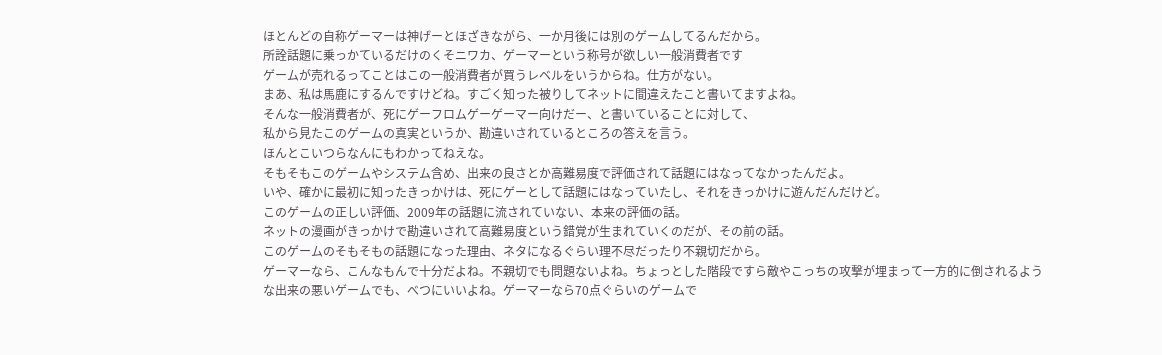ほとんどの自称ゲーマーは神げーとほざきながら、一か月後には別のゲームしてるんだから。
所詮話題に乗っかているだけのくそニワカ、ゲーマーという称号が欲しい一般消費者です
ゲームが売れるってことはこの一般消費者が買うレベルをいうからね。仕方がない。
まあ、私は馬鹿にするんですけどね。すごく知った被りしてネットに間違えたこと書いてますよね。
そんな一般消費者が、死にゲーフロムゲーゲーマー向けだー、と書いていることに対して、
私から見たこのゲームの真実というか、勘違いされているところの答えを言う。
ほんとこいつらなんにもわかってねえな。
そもそもこのゲームやシステム含め、出来の良さとか高難易度で評価されて話題にはなってなかったんだよ。
いや、確かに最初に知ったきっかけは、死にゲーとして話題にはなっていたし、それをきっかけに遊んだんだけど。
このゲームの正しい評価、2009年の話題に流されていない、本来の評価の話。
ネットの漫画がきっかけで勘違いされて高難易度という錯覚が生まれていくのだが、その前の話。
このゲームのそもそもの話題になった理由、ネタになるぐらい理不尽だったり不親切だから。
ゲーマーなら、こんなもんで十分だよね。不親切でも問題ないよね。ちょっとした階段ですら敵やこっちの攻撃が埋まって一方的に倒されるような出来の悪いゲームでも、べつにいいよね。ゲーマーなら70点ぐらいのゲームで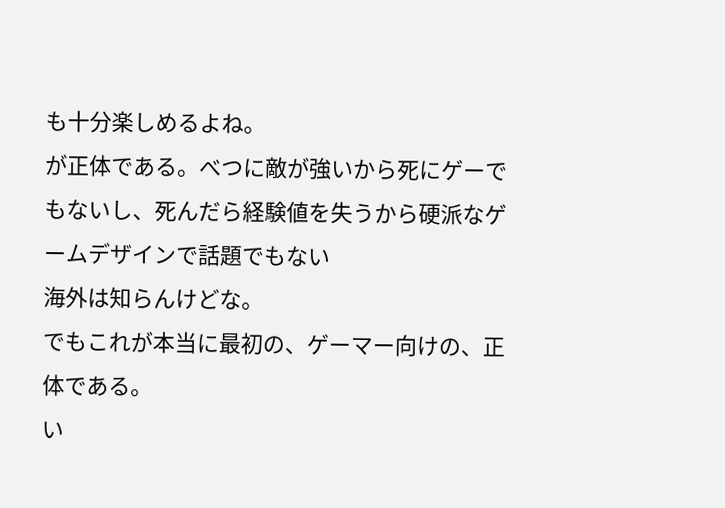も十分楽しめるよね。
が正体である。べつに敵が強いから死にゲーでもないし、死んだら経験値を失うから硬派なゲームデザインで話題でもない
海外は知らんけどな。
でもこれが本当に最初の、ゲーマー向けの、正体である。
い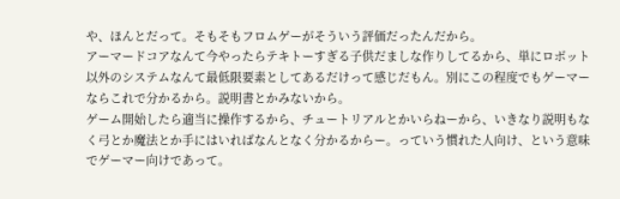や、ほんとだって。そもそもフロムゲーがそういう評価だったんだから。
アーマードコアなんて今やったらテキトーすぎる子供だましな作りしてるから、単にロボット以外のシステムなんて最低限要素としてあるだけって感じだもん。別にこの程度でもゲーマーならこれで分かるから。説明書とかみないから。
ゲーム開始したら適当に操作するから、チュートリアルとかいらねーから、いきなり説明もなく弓とか魔法とか手にはいればなんとなく分かるからー。っていう慣れた人向け、という意味でゲーマー向けであって。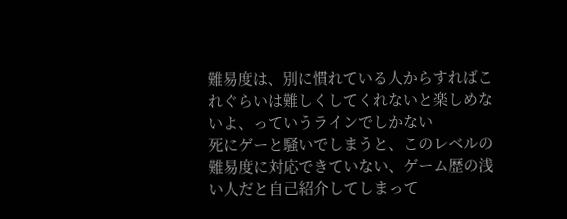難易度は、別に慣れている人からすればこれぐらいは難しくしてくれないと楽しめないよ、っていうラインでしかない
死にゲーと騒いでしまうと、このレベルの難易度に対応できていない、ゲーム歴の浅い人だと自己紹介してしまって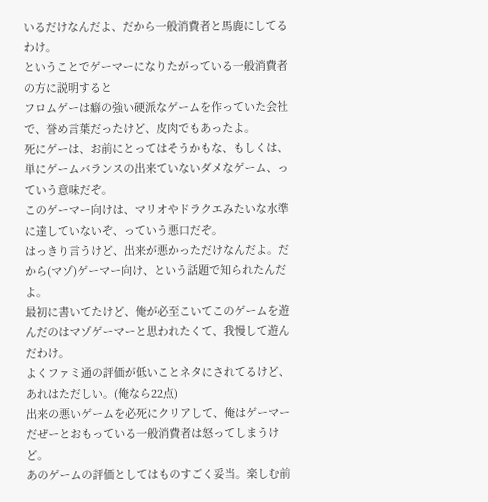いるだけなんだよ、だから一般消費者と馬鹿にしてるわけ。
ということでゲーマーになりたがっている一般消費者の方に説明すると
フロムゲーは癖の強い硬派なゲームを作っていた会社で、誉め言葉だったけど、皮肉でもあったよ。
死にゲーは、お前にとってはそうかもな、もしくは、単にゲームバランスの出来ていないダメなゲーム、っていう意味だぞ。
このゲーマー向けは、マリオやドラクエみたいな水準に達していないぞ、っていう悪口だぞ。
はっきり言うけど、出来が悪かっただけなんだよ。だから(マゾ)ゲーマー向け、という話題で知られたんだよ。
最初に書いてたけど、俺が必至こいてこのゲームを遊んだのはマゾゲーマーと思われたくて、我慢して遊んだわけ。
よくファミ通の評価が低いことネタにされてるけど、あれはただしい。(俺なら22点)
出来の悪いゲームを必死にクリアして、俺はゲーマーだぜーとおもっている一般消費者は怒ってしまうけど。
あのゲームの評価としてはものすごく妥当。楽しむ前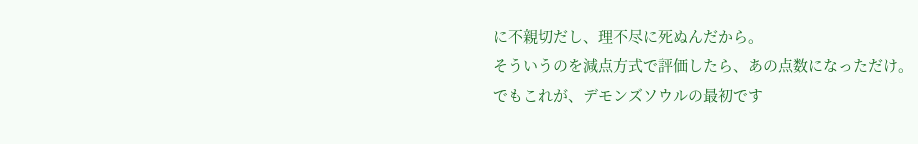に不親切だし、理不尽に死ぬんだから。
そういうのを減点方式で評価したら、あの点数になっただけ。
でもこれが、デモンズソウルの最初です